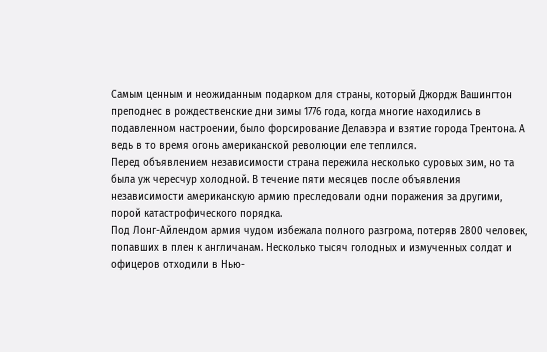Самым ценным и неожиданным подарком для страны, который Джордж Вашингтон преподнес в рождественские дни зимы 1776 года, когда многие находились в подавленном настроении, было форсирование Делавэра и взятие города Трентона. А ведь в то время огонь американской революции еле теплился.
Перед объявлением независимости страна пережила несколько суровых зим, но та была уж чересчур холодной. В течение пяти месяцев после объявления независимости американскую армию преследовали одни поражения за другими, порой катастрофического порядка.
Под Лонг-Айлендом армия чудом избежала полного разгрома, потеряв 2800 человек, попавших в плен к англичанам. Несколько тысяч голодных и измученных солдат и офицеров отходили в Нью-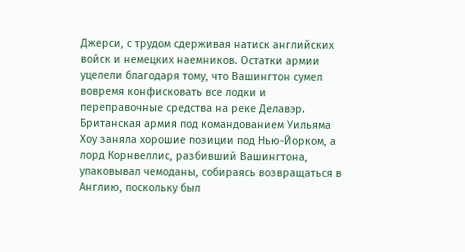Джерси, с трудом сдерживая натиск английских войск и немецких наемников. Остатки армии уцелели благодаря тому, что Вашингтон сумел вовремя конфисковать все лодки и переправочные средства на реке Делавэр.
Британская армия под командованием Уильяма Хоу заняла хорошие позиции под Нью-Йорком, а лорд Корнвеллис, разбивший Вашингтона, упаковывал чемоданы, собираясь возвращаться в Англию, поскольку был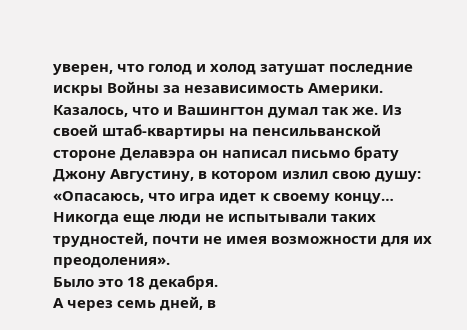уверен, что голод и холод затушат последние искры Войны за независимость Америки.
Казалось, что и Вашингтон думал так же. Из своей штаб-квартиры на пенсильванской стороне Делавэра он написал письмо брату Джону Августину, в котором излил свою душу:
«Опасаюсь, что игра идет к своему концу… Никогда еще люди не испытывали таких трудностей, почти не имея возможности для их преодоления».
Было это 18 декабря.
А через семь дней, в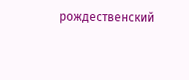рождественский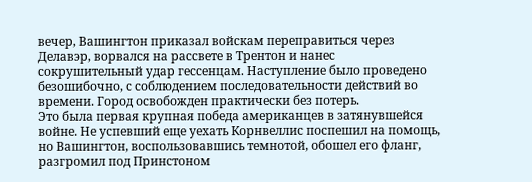вечер, Вашингтон приказал войскам переправиться через Делавэр, ворвался на рассвете в Трентон и нанес сокрушительный удар гессенцам. Наступление было проведено безошибочно, с соблюдением последовательности действий во времени. Город освобожден практически без потерь.
Это была первая крупная победа американцев в затянувшейся войне. Не успевший еще уехать Корнвеллис поспешил на помощь, но Вашингтон, воспользовавшись темнотой, обошел его фланг, разгромил под Принстоном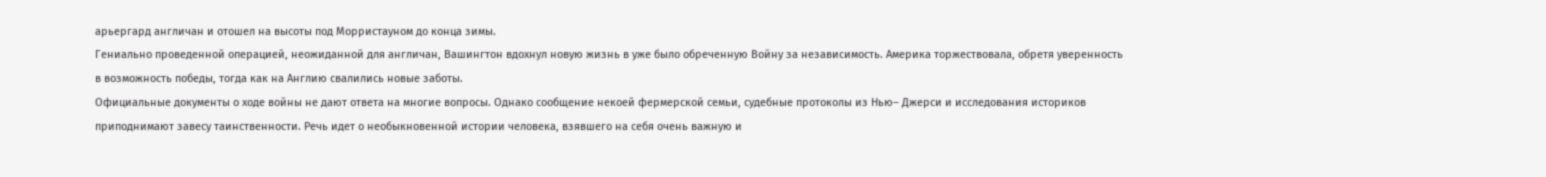арьергард англичан и отошел на высоты под Морристауном до конца зимы.
Гениально проведенной операцией, неожиданной для англичан, Вашингтон вдохнул новую жизнь в уже было обреченную Войну за независимость. Америка торжествовала, обретя уверенность в возможность победы, тогда как на Англию свалились новые заботы.
Официальные документы о ходе войны не дают ответа на многие вопросы. Однако сообщение некоей фермерской семьи, судебные протоколы из Нью– Джерси и исследования историков приподнимают завесу таинственности. Речь идет о необыкновенной истории человека, взявшего на себя очень важную и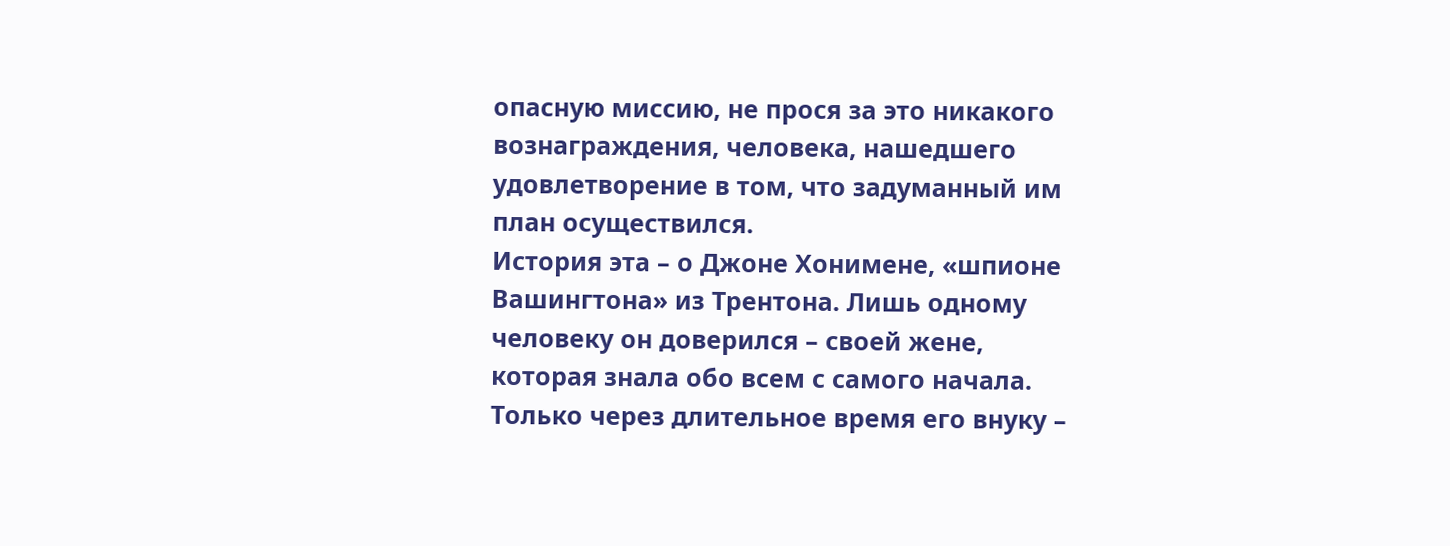опасную миссию, не прося за это никакого вознаграждения, человека, нашедшего удовлетворение в том, что задуманный им план осуществился.
История эта – о Джоне Хонимене, «шпионе Вашингтона» из Трентона. Лишь одному человеку он доверился – своей жене, которая знала обо всем с самого начала.
Только через длительное время его внуку –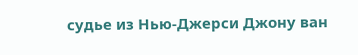судье из Нью-Джерси Джону ван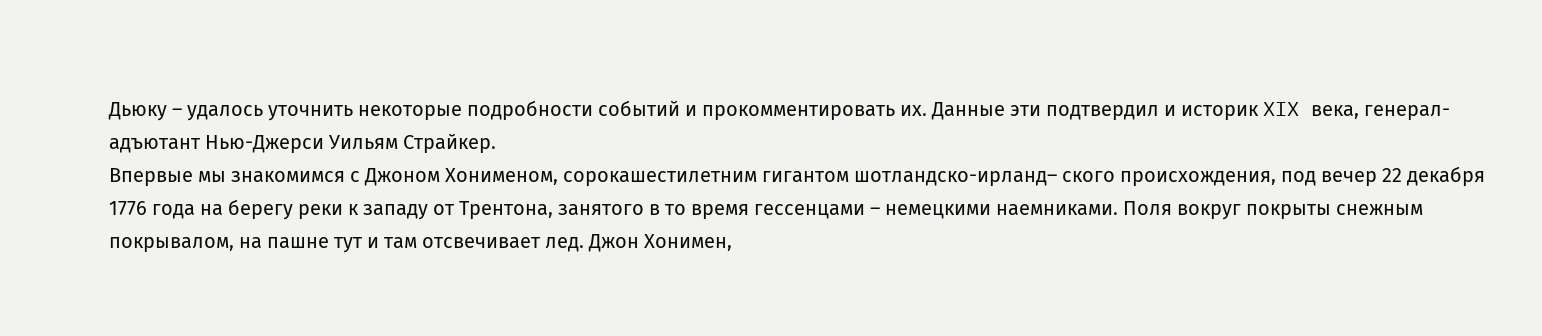Дьюку – удалось уточнить некоторые подробности событий и прокомментировать их. Данные эти подтвердил и историк XIX века, генерал-адъютант Нью-Джерси Уильям Страйкер.
Впервые мы знакомимся с Джоном Хонименом, сорокашестилетним гигантом шотландско-ирланд– ского происхождения, под вечер 22 декабря 1776 года на берегу реки к западу от Трентона, занятого в то время гессенцами – немецкими наемниками. Поля вокруг покрыты снежным покрывалом, на пашне тут и там отсвечивает лед. Джон Хонимен,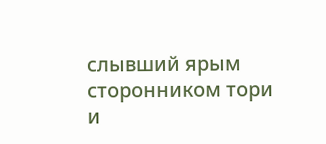слывший ярым сторонником тори и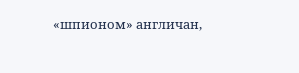«шпионом» англичан,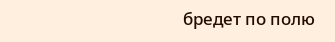бредет по полю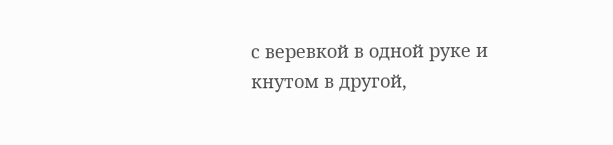с веревкой в одной руке и кнутом в другой,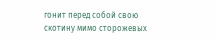гонит перед собой свою скотину мимо сторожевых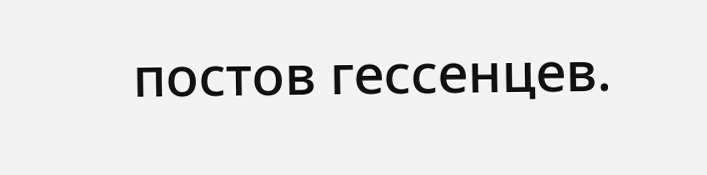постов гессенцев.